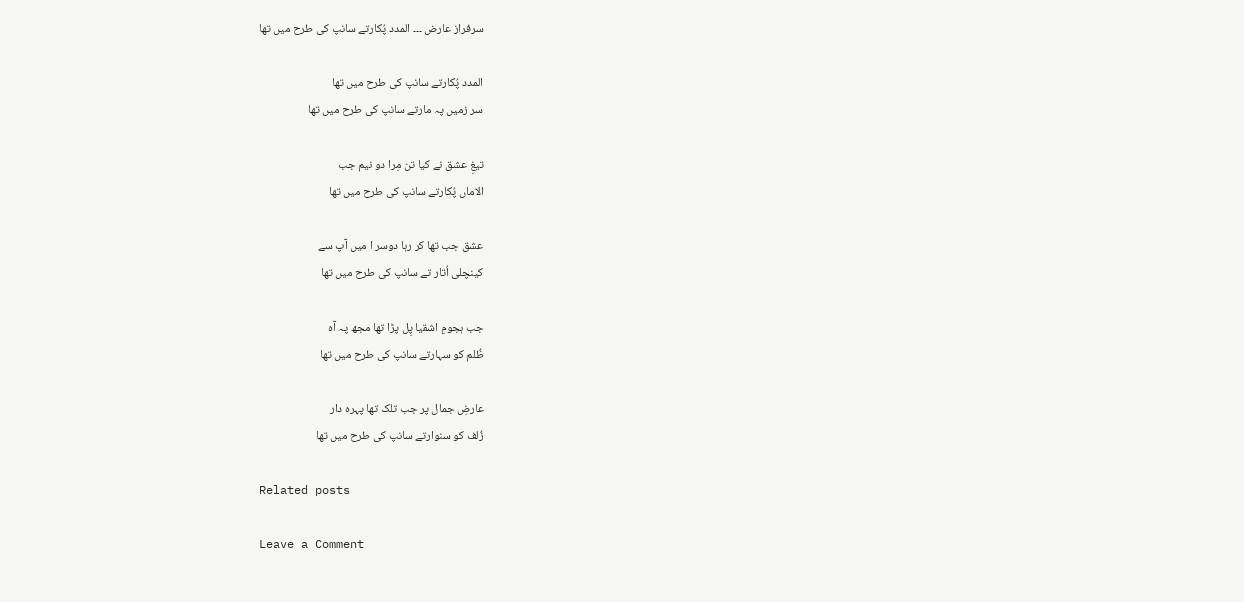سرفراز عارض ۔۔۔ المدد پُکارتے سانپ کی طرح میں تھا

المدد پُکارتے سانپ کی طرح میں تھا
سر زمیں پہ مارتے سانپ کی طرح میں تھا

تیغِ عشق نے کیا تن مِرا دو نیم جب
الاماں پُکارتے سانپ کی طرح میں تھا

عشق جب تھا کر رہا دوسر ا میں آپ سے
کینچلی اُتار تے سانپ کی طرح میں تھا

جب ہجومِ اشقیا پِل پڑا تھا مجھ پہ آہ
ظُلم کو سہارتے سانپ کی طرح میں تھا

عارضِ جمال پر جب تلک تھا پہرہ دار
زُلف کو سنوارتے سانپ کی طرح میں تھا

Related posts

Leave a Comment